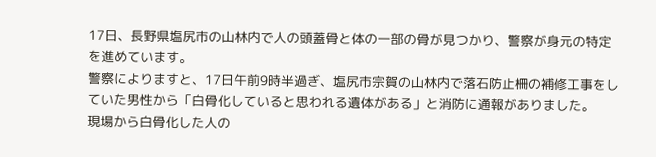17日、長野県塩尻市の山林内で人の頭蓋骨と体の一部の骨が見つかり、警察が身元の特定を進めています。
警察によりますと、17日午前9時半過ぎ、塩尻市宗賀の山林内で落石防止柵の補修工事をしていた男性から「白骨化していると思われる遺体がある」と消防に通報がありました。
現場から白骨化した人の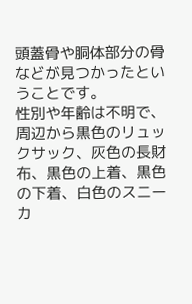頭蓋骨や胴体部分の骨などが見つかったということです。
性別や年齢は不明で、周辺から黒色のリュックサック、灰色の長財布、黒色の上着、黒色の下着、白色のスニーカ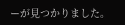ーが見つかりました。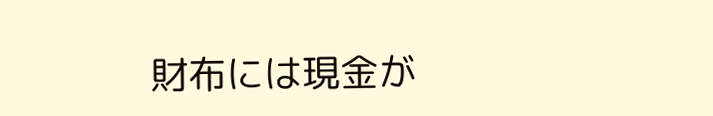財布には現金が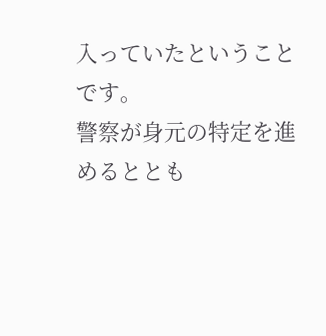入っていたということです。
警察が身元の特定を進めるととも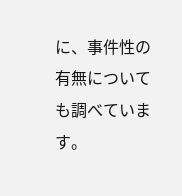に、事件性の有無についても調べています。